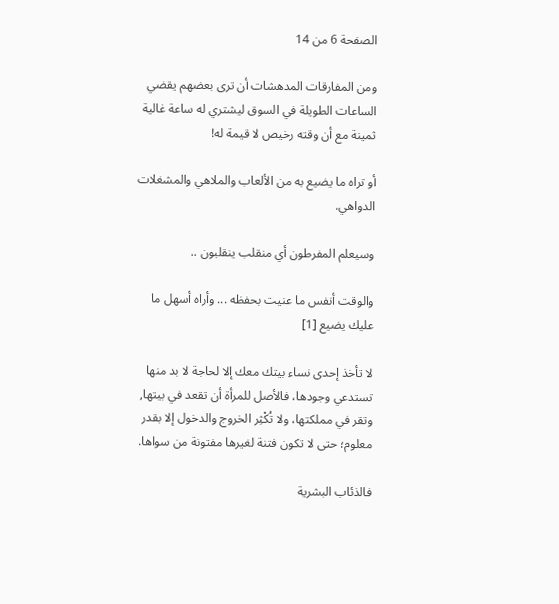الصفحة 6 من 14

ومن المفارقات المدهشات أن ترى بعضهم يقضي الساعات الطويلة في السوق ليشتري له ساعة غالية ثمينة مع أن وقته رخيص لا قيمة له!

أو تراه ما يضيع به من الألعاب والملاهي والمشغلات الدواهي.

وسيعلم المفرطون أي منقلب ينقلبون ..

والوقت أنفس ما عنيت بحفظه ... وأراه أسهل ما عليك يضيع [1]

لا تأخذ إحدى نساء بيتك معك إلا لحاجة لا بد منها تستدعي وجودها، فالأصل للمرأة أن تقعد في بيتها, وتقر في مملكتها، ولا تُكْثِر الخروج والدخول إلا بقدر معلوم؛ حتى لا تكون فتنة لغيرها مفتونة من سواها.

فالذئاب البشرية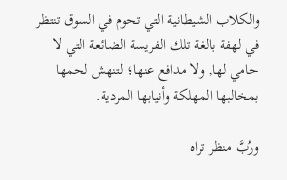والكلاب الشيطانية التي تحوم في السوق تنتظر في لهفة بالغة تلك الفريسة الضائعة التي لا حامي لها, ولا مدافع عنها؛ لتنهش لحمها بمخالبها المهلكة وأنيابها المردية.

ورُبَّ منظر تراه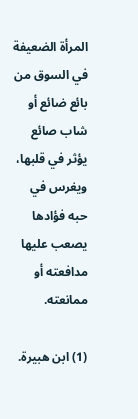المرأة الضعيفة في السوق من بائع ضائع أو شاب صائع يؤثر في قلبها، ويغرس في حبه فؤادها يصعب عليها مدافعته أو ممانعته.

(1) ابن هبيرة.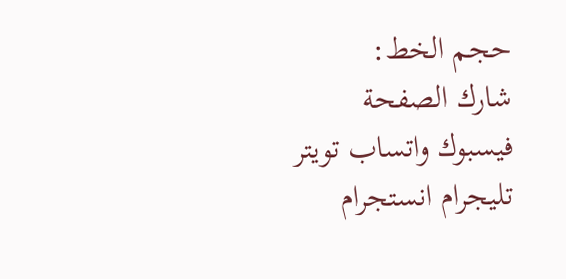حجم الخط:
شارك الصفحة
فيسبوك واتساب تويتر تليجرام انستجرام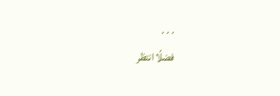. . .
فضلًا انتظر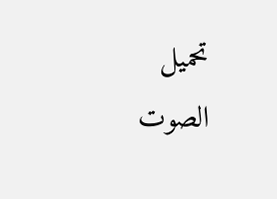تحميل الصوت